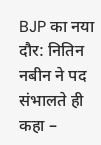BJP का नया दौर: नितिन नबीन ने पद संभालते ही कहा –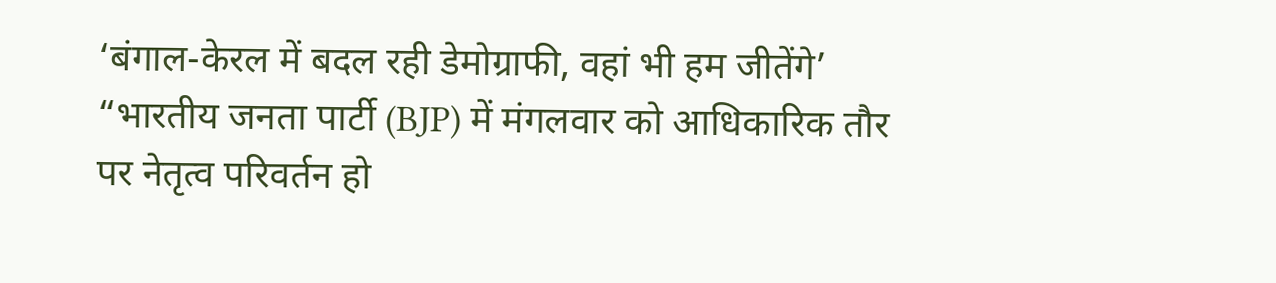‘बंगाल-केरल में बदल रही डेमोग्राफी, वहां भी हम जीतेंगे’
“भारतीय जनता पार्टी (BJP) में मंगलवार को आधिकारिक तौर पर नेतृत्व परिवर्तन हो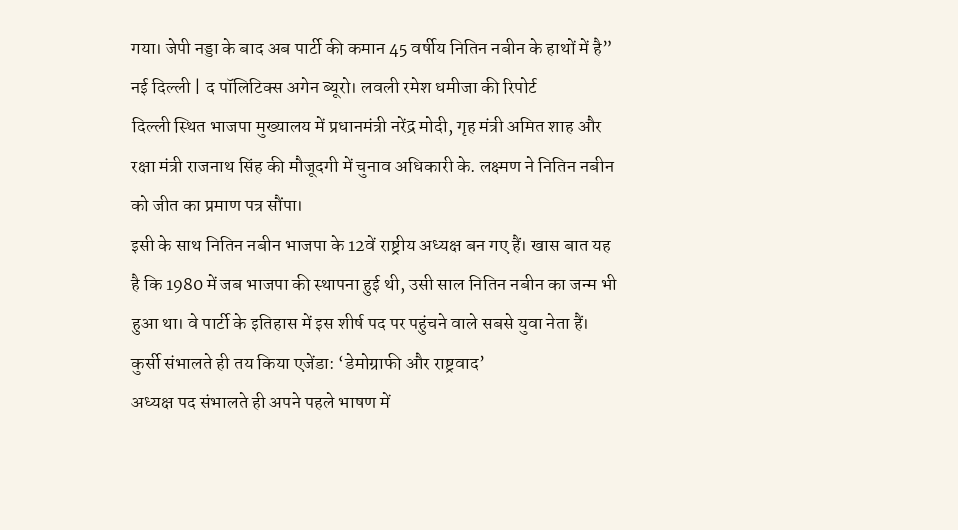गया। जेपी नड्डा के बाद अब पार्टी की कमान 45 वर्षीय नितिन नबीन के हाथों में है”
नई दिल्ली | द पॉलिटिक्स अगेन ब्यूरो। लवली रमेश धमीजा की रिपोर्ट
दिल्ली स्थित भाजपा मुख्यालय में प्रधानमंत्री नरेंद्र मोदी, गृह मंत्री अमित शाह और रक्षा मंत्री राजनाथ सिंह की मौजूदगी में चुनाव अधिकारी के. लक्ष्मण ने नितिन नबीन को जीत का प्रमाण पत्र सौंपा।
इसी के साथ नितिन नबीन भाजपा के 12वें राष्ट्रीय अध्यक्ष बन गए हैं। खास बात यह है कि 1980 में जब भाजपा की स्थापना हुई थी, उसी साल नितिन नबीन का जन्म भी हुआ था। वे पार्टी के इतिहास में इस शीर्ष पद पर पहुंचने वाले सबसे युवा नेता हैं।
कुर्सी संभालते ही तय किया एजेंडा: ‘डेमोग्राफी और राष्ट्रवाद’
अध्यक्ष पद संभालते ही अपने पहले भाषण में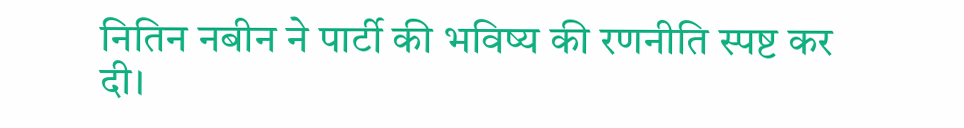नितिन नबीन ने पार्टी की भविष्य की रणनीति स्पष्ट कर दी।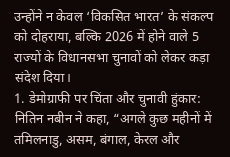उन्होंने न केवल ‘विकसित भारत’ के संकल्प को दोहराया, बल्कि 2026 में होने वाले 5 राज्यों के विधानसभा चुनावों को लेकर कड़ा संदेश दिया।
1. डेमोग्राफी पर चिंता और चुनावी हुंकार: नितिन नबीन ने कहा, “अगले कुछ महीनों में तमिलनाडु, असम, बंगाल, केरल और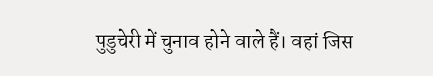पुडुचेरी में चुनाव होने वाले हैं। वहां जिस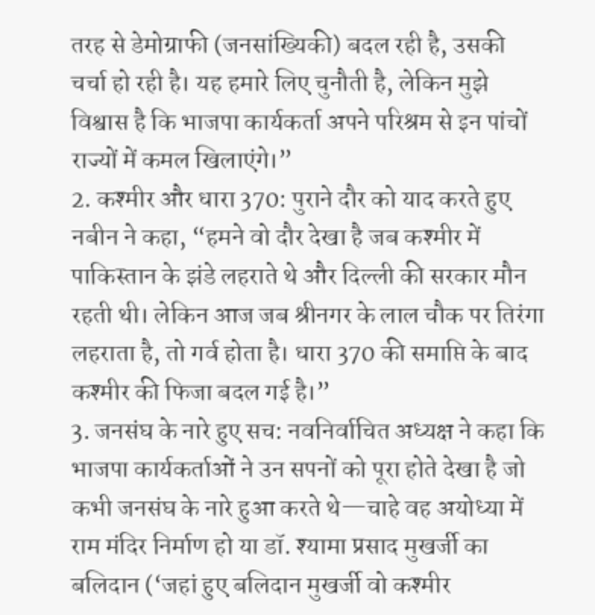तरह से डेमोग्राफी (जनसांख्यिकी) बदल रही है, उसकी चर्चा हो रही है। यह हमारे लिए चुनौती है, लेकिन मुझे विश्वास है कि भाजपा कार्यकर्ता अपने परिश्रम से इन पांचों राज्यों में कमल खिलाएंगे।”
2. कश्मीर और धारा 370: पुराने दौर को याद करते हुए नबीन ने कहा, “हमने वो दौर देखा है जब कश्मीर में पाकिस्तान के झंडे लहराते थे और दिल्ली की सरकार मौन रहती थी। लेकिन आज जब श्रीनगर के लाल चौक पर तिरंगा लहराता है, तो गर्व होता है। धारा 370 की समाप्ति के बाद कश्मीर की फिजा बदल गई है।”
3. जनसंघ के नारे हुए सच: नवनिर्वाचित अध्यक्ष ने कहा कि भाजपा कार्यकर्ताओं ने उन सपनों को पूरा होते देखा है जो कभी जनसंघ के नारे हुआ करते थे—चाहे वह अयोध्या में राम मंदिर निर्माण हो या डॉ. श्यामा प्रसाद मुखर्जी का बलिदान (‘जहां हुए बलिदान मुखर्जी वो कश्मीर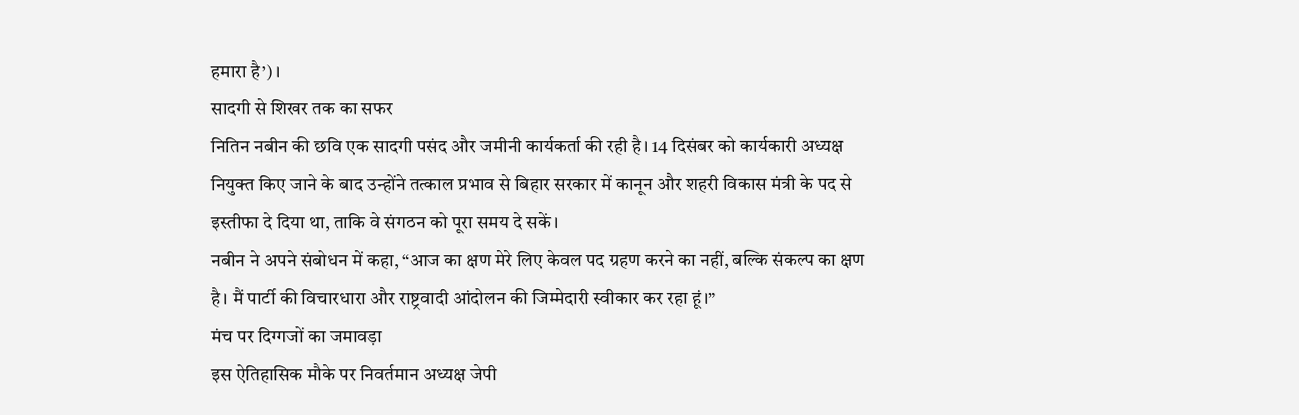हमारा है’)।
सादगी से शिखर तक का सफर
नितिन नबीन की छवि एक सादगी पसंद और जमीनी कार्यकर्ता की रही है। 14 दिसंबर को कार्यकारी अध्यक्ष नियुक्त किए जाने के बाद उन्होंने तत्काल प्रभाव से बिहार सरकार में कानून और शहरी विकास मंत्री के पद से इस्तीफा दे दिया था, ताकि वे संगठन को पूरा समय दे सकें।
नबीन ने अपने संबोधन में कहा, “आज का क्षण मेरे लिए केवल पद ग्रहण करने का नहीं, बल्कि संकल्प का क्षण है। मैं पार्टी की विचारधारा और राष्ट्रवादी आंदोलन की जिम्मेदारी स्वीकार कर रहा हूं।”
मंच पर दिग्गजों का जमावड़ा
इस ऐतिहासिक मौके पर निवर्तमान अध्यक्ष जेपी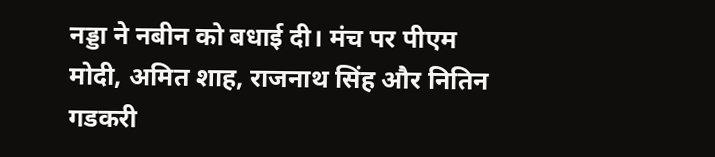नड्डा ने नबीन को बधाई दी। मंच पर पीएम मोदी, अमित शाह, राजनाथ सिंह और नितिन गडकरी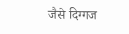जैसे दिग्गज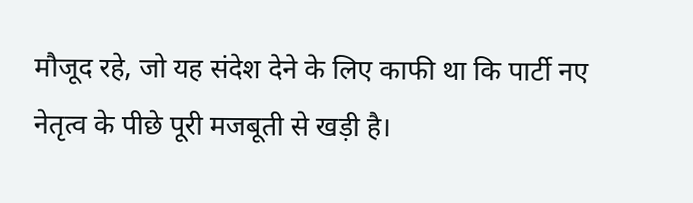मौजूद रहे, जो यह संदेश देने के लिए काफी था कि पार्टी नए नेतृत्व के पीछे पूरी मजबूती से खड़ी है।